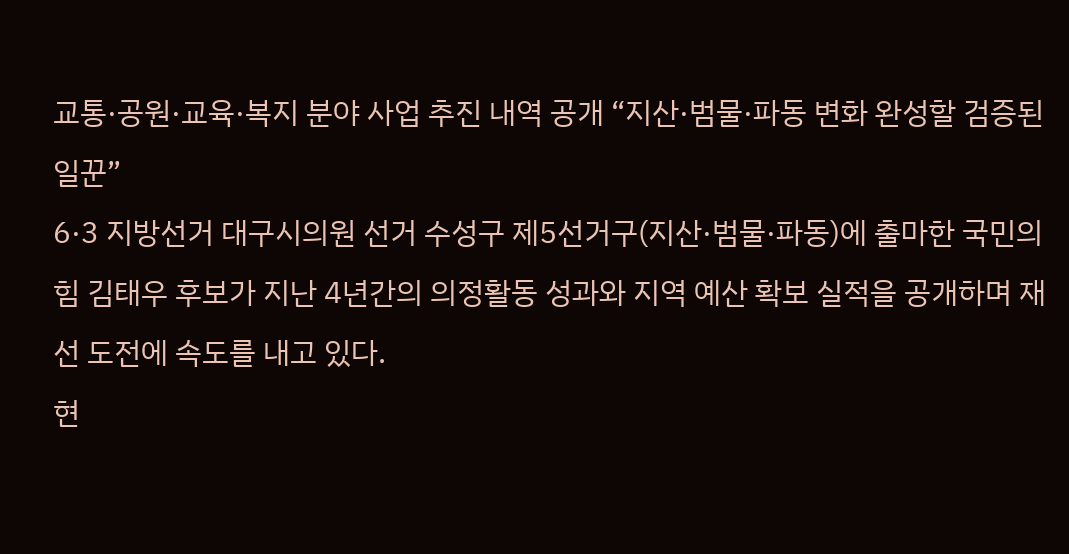교통·공원·교육·복지 분야 사업 추진 내역 공개 “지산·범물·파동 변화 완성할 검증된 일꾼”
6·3 지방선거 대구시의원 선거 수성구 제5선거구(지산·범물·파동)에 출마한 국민의힘 김태우 후보가 지난 4년간의 의정활동 성과와 지역 예산 확보 실적을 공개하며 재선 도전에 속도를 내고 있다.
현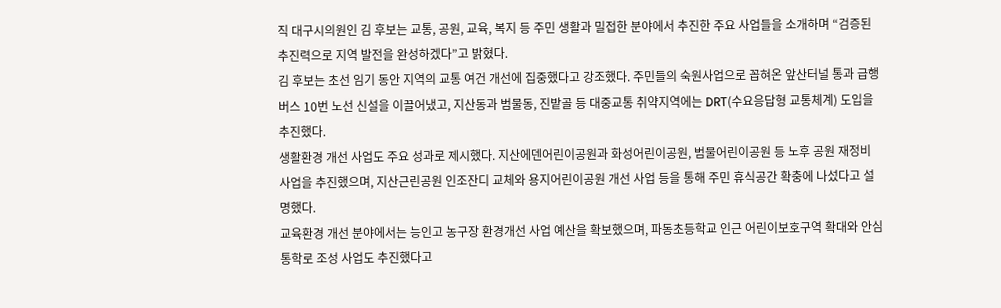직 대구시의원인 김 후보는 교통, 공원, 교육, 복지 등 주민 생활과 밀접한 분야에서 추진한 주요 사업들을 소개하며 “검증된 추진력으로 지역 발전을 완성하겠다”고 밝혔다.
김 후보는 초선 임기 동안 지역의 교통 여건 개선에 집중했다고 강조했다. 주민들의 숙원사업으로 꼽혀온 앞산터널 통과 급행버스 10번 노선 신설을 이끌어냈고, 지산동과 범물동, 진밭골 등 대중교통 취약지역에는 DRT(수요응답형 교통체계) 도입을 추진했다.
생활환경 개선 사업도 주요 성과로 제시했다. 지산에덴어린이공원과 화성어린이공원, 범물어린이공원 등 노후 공원 재정비 사업을 추진했으며, 지산근린공원 인조잔디 교체와 용지어린이공원 개선 사업 등을 통해 주민 휴식공간 확충에 나섰다고 설명했다.
교육환경 개선 분야에서는 능인고 농구장 환경개선 사업 예산을 확보했으며, 파동초등학교 인근 어린이보호구역 확대와 안심통학로 조성 사업도 추진했다고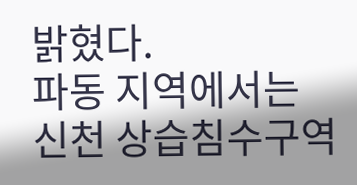밝혔다.
파동 지역에서는 신천 상습침수구역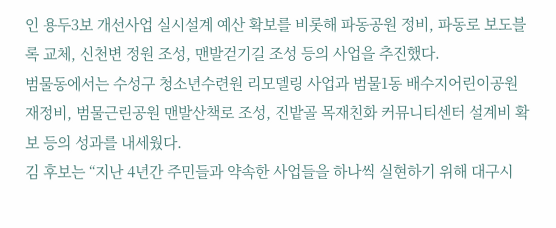인 용두3보 개선사업 실시설계 예산 확보를 비롯해 파동공원 정비, 파동로 보도블록 교체, 신천변 정원 조성, 맨발걷기길 조성 등의 사업을 추진했다.
범물동에서는 수성구 청소년수련원 리모델링 사업과 범물1동 배수지어린이공원 재정비, 범물근린공원 맨발산책로 조성, 진밭골 목재친화 커뮤니티센터 설계비 확보 등의 성과를 내세웠다.
김 후보는 “지난 4년간 주민들과 약속한 사업들을 하나씩 실현하기 위해 대구시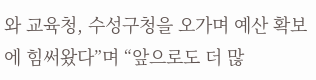와 교육청, 수성구청을 오가며 예산 확보에 힘써왔다”며 “앞으로도 더 많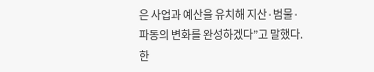은 사업과 예산을 유치해 지산·범물·파동의 변화를 완성하겠다”고 말했다.
한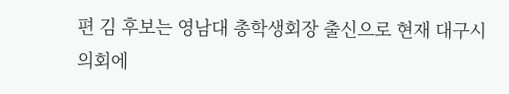편 김 후보는 영남대 총학생회장 출신으로 현재 대구시의회에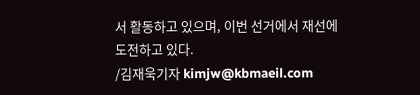서 활동하고 있으며, 이번 선거에서 재선에 도전하고 있다.
/김재욱기자 kimjw@kbmaeil.com